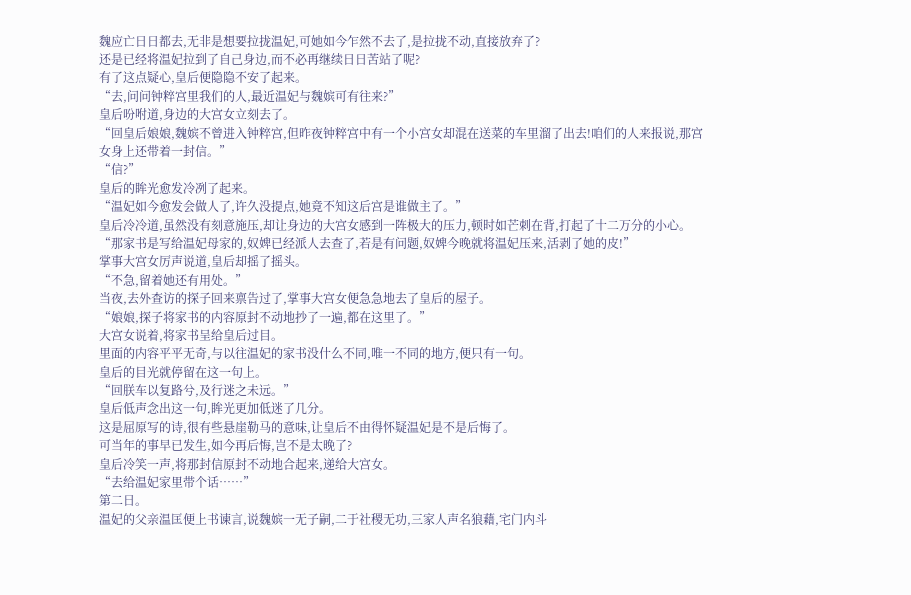魏应亡日日都去,无非是想要拉拢温妃,可她如今乍然不去了,是拉拢不动,直接放弃了?
还是已经将温妃拉到了自己身边,而不必再继续日日苦站了呢?
有了这点疑心,皇后便隐隐不安了起来。
“去,问问钟粹宫里我们的人,最近温妃与魏嫔可有往来?”
皇后吩咐道,身边的大宫女立刻去了。
“回皇后娘娘,魏嫔不曾进入钟粹宫,但昨夜钟粹宫中有一个小宫女却混在送菜的车里溜了出去!咱们的人来报说,那宫女身上还带着一封信。”
“信?”
皇后的眸光愈发冷冽了起来。
“温妃如今愈发会做人了,许久没提点,她竟不知这后宫是谁做主了。”
皇后冷冷道,虽然没有刻意施压,却让身边的大宫女感到一阵极大的压力,顿时如芒刺在背,打起了十二万分的小心。
“那家书是写给温妃母家的,奴婢已经派人去查了,若是有问题,奴婢今晚就将温妃压来,活剥了她的皮!”
掌事大宫女厉声说道,皇后却摇了摇头。
“不急,留着她还有用处。”
当夜,去外查访的探子回来禀告过了,掌事大宫女便急急地去了皇后的屋子。
“娘娘,探子将家书的内容原封不动地抄了一遍,都在这里了。”
大宫女说着,将家书呈给皇后过目。
里面的内容平平无奇,与以往温妃的家书没什么不同,唯一不同的地方,便只有一句。
皇后的目光就停留在这一句上。
“回朕车以复路兮,及行迷之未远。”
皇后低声念出这一句,眸光更加低迷了几分。
这是屈原写的诗,很有些悬崖勒马的意味,让皇后不由得怀疑温妃是不是后悔了。
可当年的事早已发生,如今再后悔,岂不是太晚了?
皇后冷笑一声,将那封信原封不动地合起来,递给大宫女。
“去给温妃家里带个话……”
第二日。
温妃的父亲温匡便上书谏言,说魏嫔一无子嗣,二于社稷无功,三家人声名狼藉,宅门内斗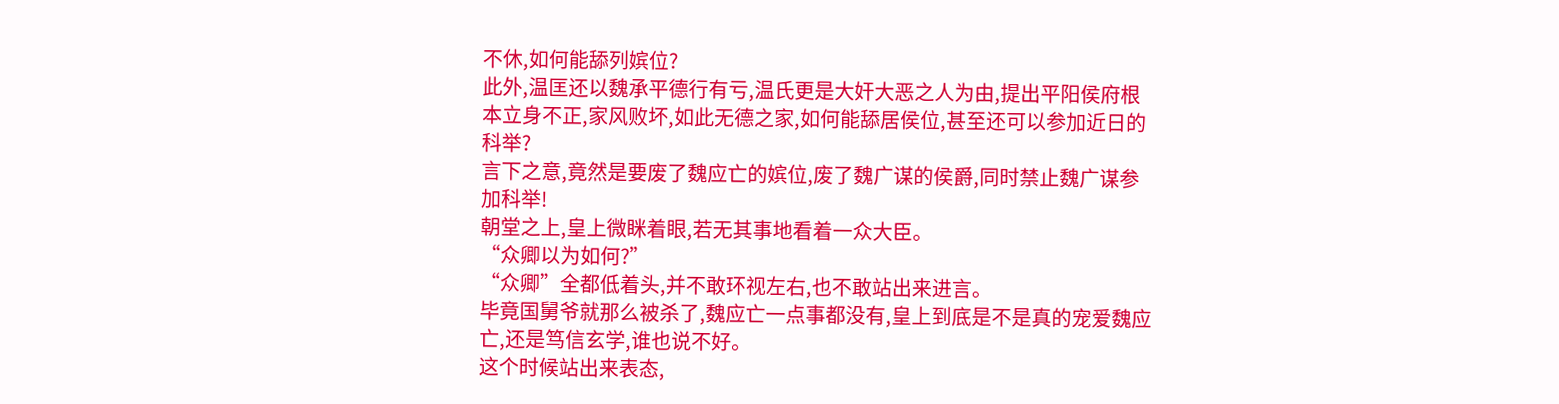不休,如何能舔列嫔位?
此外,温匡还以魏承平德行有亏,温氏更是大奸大恶之人为由,提出平阳侯府根本立身不正,家风败坏,如此无德之家,如何能舔居侯位,甚至还可以参加近日的科举?
言下之意,竟然是要废了魏应亡的嫔位,废了魏广谋的侯爵,同时禁止魏广谋参加科举!
朝堂之上,皇上微眯着眼,若无其事地看着一众大臣。
“众卿以为如何?”
“众卿”全都低着头,并不敢环视左右,也不敢站出来进言。
毕竟国舅爷就那么被杀了,魏应亡一点事都没有,皇上到底是不是真的宠爱魏应亡,还是笃信玄学,谁也说不好。
这个时候站出来表态,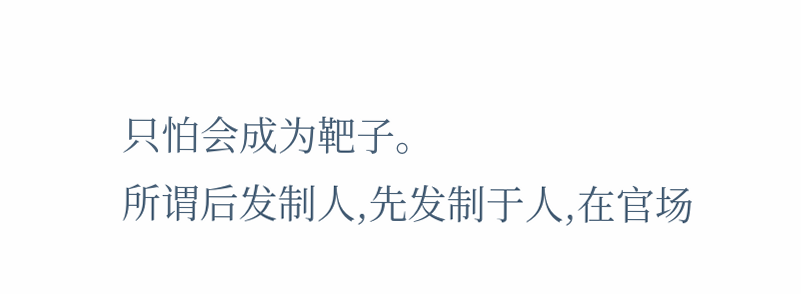只怕会成为靶子。
所谓后发制人,先发制于人,在官场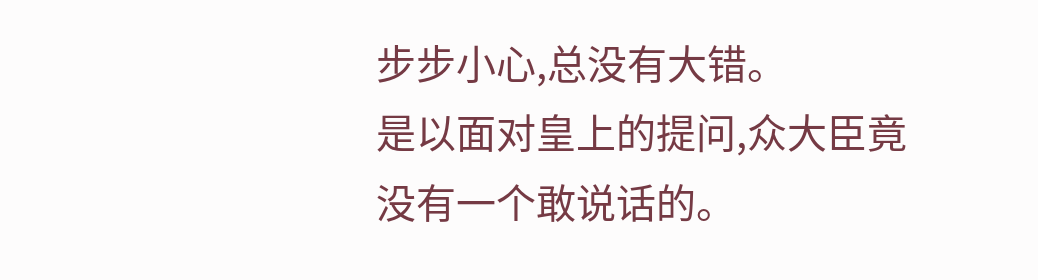步步小心,总没有大错。
是以面对皇上的提问,众大臣竟没有一个敢说话的。